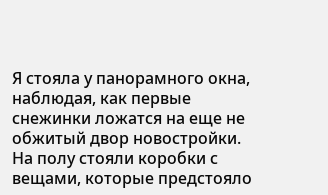Я стояла у панорамного окна, наблюдая, как первые снежинки ложатся на еще не обжитый двор новостройки. На полу стояли коробки с вещами, которые предстояло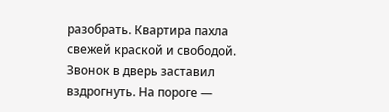разобрать. Квартира пахла свежей краской и свободой. Звонок в дверь заставил вздрогнуть. На пороге —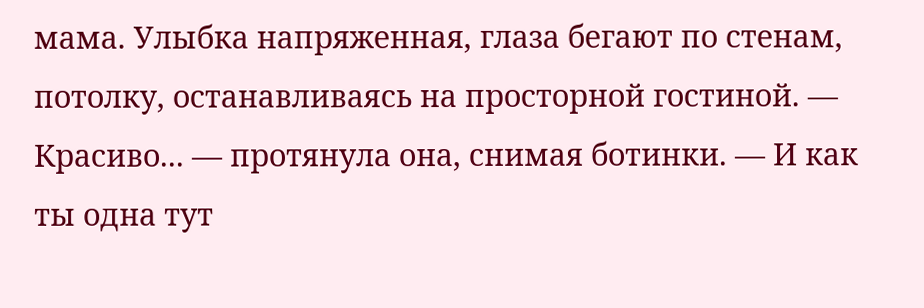мама. Улыбка напряженная, глаза бегают по стенам, потолку, останавливаясь на просторной гостиной. — Красиво... — протянула она, снимая ботинки. — И как ты одна тут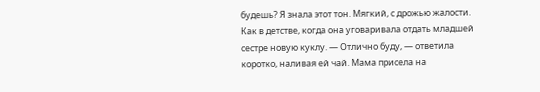будешь? Я знала этот тон. Мягкий, с дрожью жалости. Как в детстве, когда она уговаривала отдать младшей сестре новую куклу. — Отлично буду, — ответила коротко, наливая ей чай. Мама присела на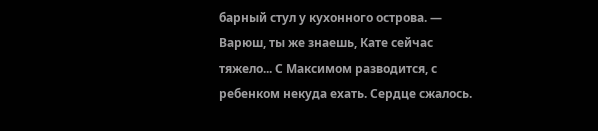барный стул у кухонного острова. — Варюш, ты же знаешь, Кате сейчас тяжело... С Максимом разводится, с ребенком некуда ехать. Сердце сжалось.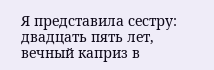Я представила сестру: двадцать пять лет, вечный каприз в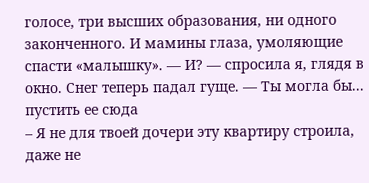голосе, три высших образования, ни одного законченного. И мамины глаза, умоляющие спасти «малышку». — И? — спросила я, глядя в окно. Снег теперь падал гуще. — Ты могла бы... пустить ее сюда
– Я не для твоей дочери эту квартиру строила, даже не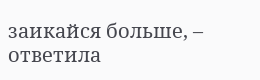заикайся больше, – ответила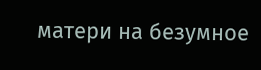матери на безумное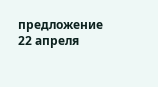предложение
22 апреля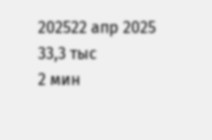202522 апр 2025
33,3 тыс
2 мин